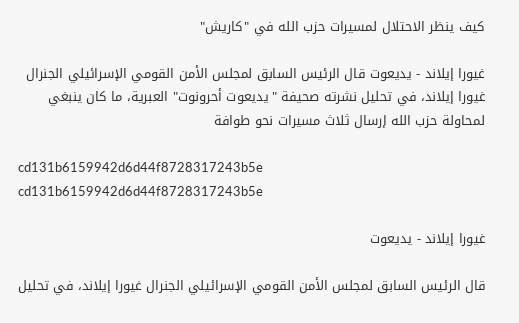كيف ينظر الاحتلال لمسيرات حزب الله في "كاريش"

غيورا إيلاند - يديعوت قال الرئيس السابق لمجلس الأمن القومي الإسرائيلي الجنرال غيورا إيلاند، في تحليل نشرته صحيفة "يديعوت أحرونوت" العبرية، ما كان ينبغي لمحاولة حزب الله إرسال ثلاث مسيرات نحو طوافة

cd131b6159942d6d44f8728317243b5e
cd131b6159942d6d44f8728317243b5e

غيورا إيلاند - يديعوت

قال الرئيس السابق لمجلس الأمن القومي الإسرائيلي الجنرال غيورا إيلاند، في تحليل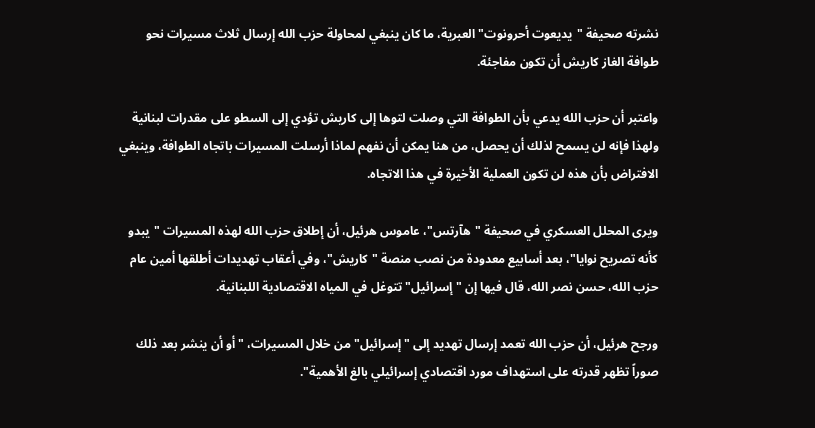نشرته صحيفة "يديعوت أحرونوت" العبرية، ما كان ينبغي لمحاولة حزب الله إرسال ثلاث مسيرات نحو طوافة الغاز كاريش أن تكون مفاجئة.

واعتبر أن حزب الله يدعي بأن الطوافة التي وصلت لتوها إلى كاريش تؤدي إلى السطو على مقدرات لبنانية ولهذا فإنه لن يسمح لذلك أن يحصل، من هنا يمكن أن نفهم لماذا أرسلت المسيرات باتجاه الطوافة، وينبغي الافتراض بأن هذه لن تكون العملية الأخيرة في هذا الاتجاه.

ويرى المحلل العسكري في صحيفة "هآرتس"، عاموس هرئيل، أن إطلاق حزب الله لهذه المسيرات "يبدو كأنه تصريح نوايا"، بعد أسابيع معدودة من نصب منصة "كاريش"، وفي أعقاب تهديدات أطلقها أمين عام حزب الله، حسن نصر الله، قال فيها إن "إسرائيل" تتوغل في المياه الاقتصادية اللبنانية.

ورجح هرئيل، أن حزب الله تعمد إرسال تهديد إلى "إسرائيل" من خلال المسيرات، "أو أن ينشر بعد ذلك صوراً تظهر قدرته على استهداف مورد اقتصادي إسرائيلي بالغ الأهمية".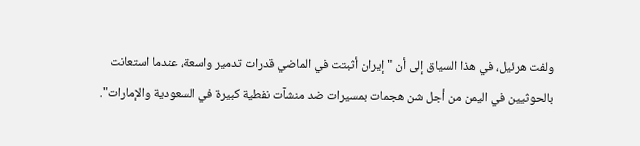ولفت هرئيل، في هذا السياق إلى أن "إيران أثبتت في الماضي قدرات تدمير واسعة، عندما استعانت بالحوثيين في اليمن من أجل شن هجمات بمسيرات ضد منشآت نفطية كبيرة في السعودية والإمارات".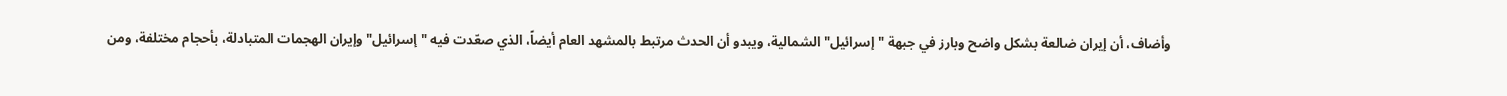وأضاف، أن إيران ضالعة بشكل واضح وبارز في جبهة "إسرائيل" الشمالية، ويبدو أن الحدث مرتبط بالمشهد العام أيضاً، الذي صعّدت فيه "إسرائيل" وإيران الهجمات المتبادلة، بأحجام مختلفة، ومن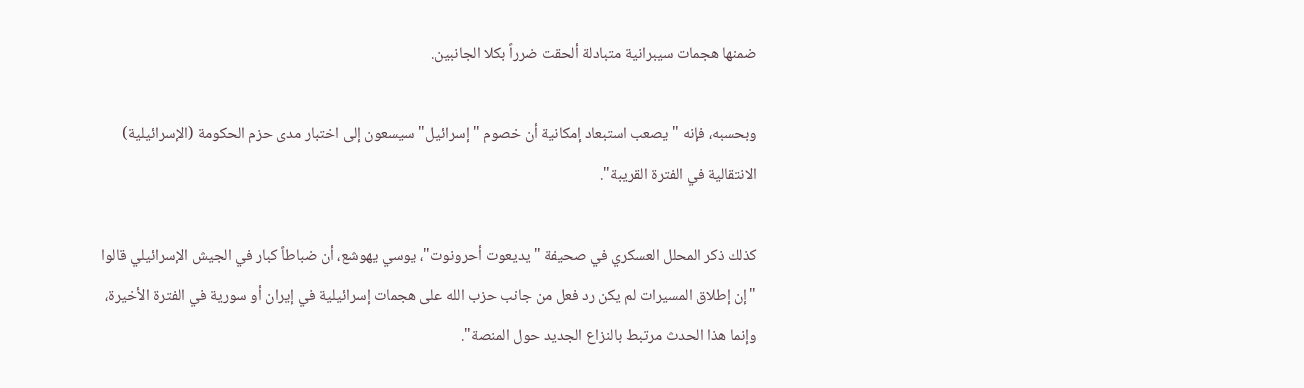ضمنها هجمات سيبرانية متبادلة ألحقت ضرراً بكلا الجانبين.

وبحسبه، فإنه "يصعب استبعاد إمكانية أن خصوم "إسرائيل" سيسعون إلى اختبار مدى حزم الحكومة (الإسرائيلية) الانتقالية في الفترة القريبة".

كذلك ذكر المحلل العسكري في صحيفة "يديعوت أحرونوت"، يوسي يهوشع، أن ضباطاً كبار في الجيش الإسرائيلي قالوا "إن إطلاق المسيرات لم يكن رد فعل من جانب حزب الله على هجمات إسرائيلية في إيران أو سورية في الفترة الأخيرة، وإنما هذا الحدث مرتبط بالنزاع الجديد حول المنصة".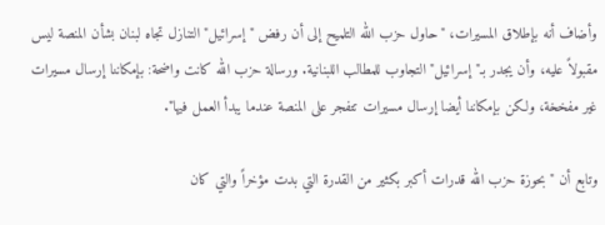وأضاف أنه بإطلاق المسيرات، "حاول حزب الله التلميح إلى أن رفض "إسرائيل" التنازل تجاه لبنان بشأن المنصة ليس مقبولاً عليه، وأن يجدر بـ"إسرائيل" التجاوب للمطالب اللبنانية. ورسالة حزب الله كانت واضحة: بإمكاننا إرسال مسيرات غير مفخخة، ولكن بإمكاننا أيضا إرسال مسيرات تتفجر على المنصة عندما يبدأ العمل فيها".

وتابع أن "بحوزة حزب الله قدرات أكبر بكثير من القدرة التي بدت مؤخراً والتي كان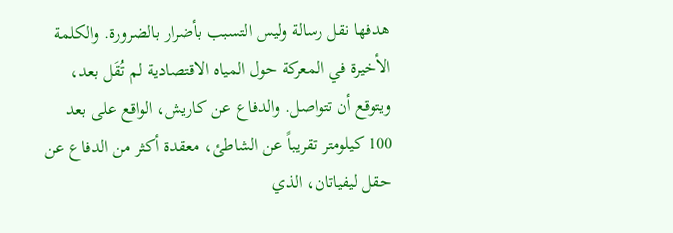هدفها نقل رسالة وليس التسبب بأضرار بالضرورة. والكلمة الأخيرة في المعركة حول المياه الاقتصادية لم تُقَل بعد، ويتوقع أن تتواصل. والدفاع عن كاريش، الواقع على بعد 100 كيلومتر تقريباً عن الشاطئ، معقدة أكثر من الدفاع عن حقل ليفياتان، الذي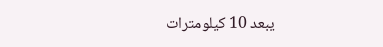يبعد 10 كيلومترات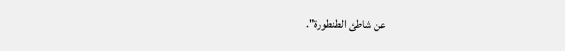عن شاطئ الطنطورة".